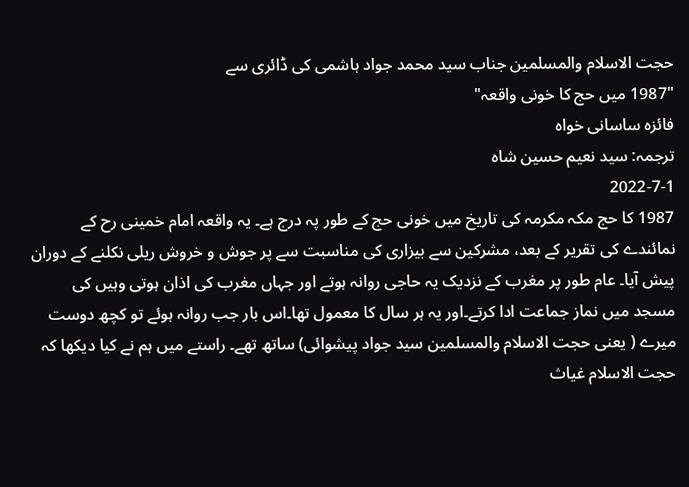حجت الاسلام والمسلمین جناب سید محمد جواد ہاشمی کی ڈائری سے
"1987 میں حج کا خونی واقعہ"
فائزہ ساسانی خواہ
ترجمہ: سید نعیم حسین شاہ
2022-7-1
1987 کا حج مکہ مکرمہ کی تاریخ میں خونی حج کے طور پہ درج ہے۔ یہ واقعہ امام خمینی رح کے نمائندے کی تقریر کے بعد، مشرکین سے بیزاری کی مناسبت سے پر جوش و خروش ریلی نکلنے کے دوران پیش آیا۔ عام طور پر مغرب کے نزدیک یہ حاجی روانہ ہوتے اور جہاں مغرب کی اذان ہوتی وہیں کی مسجد میں نماز جماعت ادا کرتے۔اور یہ ہر سال کا معمول تھا۔اس بار جب روانہ ہوئے تو کچھ دوست میرے ( یعنی حجت الاسلام والمسلمین سید جواد پیشوائی) ساتھ تھے۔ راستے میں ہم نے کیا دیکھا کہ حجت الاسلام غیاث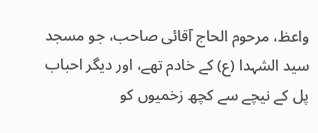واعظ، مرحوم الحاج آقائی صاحب، جو مسجد سید الشہدا (ع) کے خادم تھے، اور دیگر احباب پل کے نیچے سے کچھ زخمیوں کو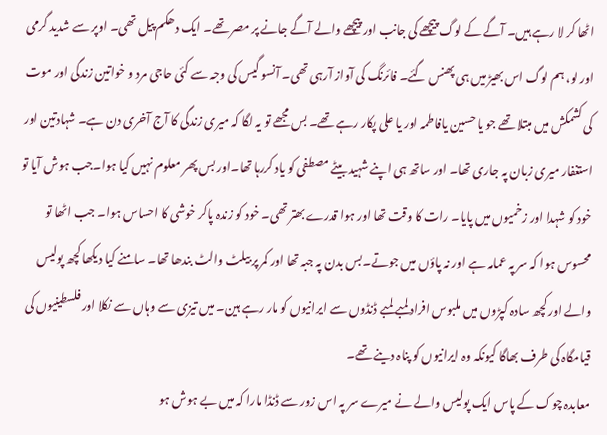اٹھا کر لا رہے ہیں۔ آگے کے لوگ پیچھے کی جانب اور پیچھے والے آگے جانے پر مصر تھے۔ ایک دھکم پیل تھی۔ اوپر سے شدید گرمی اور لو، ہم لوگ اس بھیڑ میں ہی پھنس گئے۔ فائرنگ کی آواز آرہی تھی۔ آنسو گیس کی وجہ سے کئی حاجی مرد و خواتین زندگی اور موت کی کشمکش میں مبتلا تھے جو یا حسین یافاطمہ اور یا علی پکار رہے تھے۔ بس مجھے تو یہ لگا کہ میری زندگی کا آج آخری دن ہے۔ شہادتین اور استغفار میری زبان پہ جاری تھا۔ اور ساتھ ہی اپنے شہید بیٹے مصطفی کو یاد کررہا تھا۔اور بس پھر معلوم نہیں کیا ہوا۔جب ہوش آیا تو خود کو شہدا اور زخمیوں میں پایا۔ رات کا وقت تھا اور ہوا قدرے بھتر تھی۔ خود کو زندہ پاکر خوشی کا احساس ہوا۔ جب اٹھا تو محسوس ہوا کہ سر پہ عمامہ ہے اور نہ پاؤں میں جوتے۔بس بدن پہ جبہ تھا اور کمر پر بیلٹ والٹ بندھا تھا۔ سامنے کیا دیکھا کچھ پولیس والے اور کچھ سادہ کپڑوں میں ملبوس افراد لمبے لمبے ڈنڈوں سے ایرانیوں کو مار رہے ہین۔ میں تیزی سے وہاں سے نکلا اور فلسطینیوں کی قیامگاہ کی طرف بھاگا کیونکہ وہ ایرانیوں کو پناہ دینے تھے۔
معابدہ چوک کے پاس ایک پولیس والے نے میرے سر پہ اس زور سے ڈنڈا مارا کہ میں بے ہوش ہو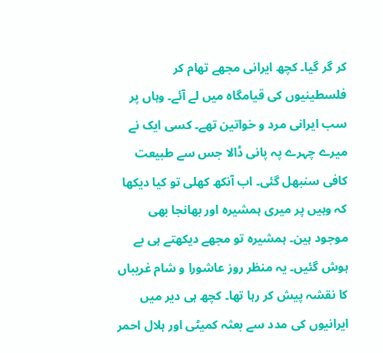کر گر گیا۔ کچھ ایرانی مجھے تھام کر فلسطینیوں کی قیامگاہ میں لے آئے۔ وہاں پر سب ایرانی مرد و خواتین تھے۔ کسی ایک نے میرے چہرے پہ پانی ڈالا جس سے طبیعت کافی سنبھل گئی۔ اب آنکھ کھلی تو کیا دیکھا کہ وہیں پر میری ہمشیرہ اور بھانجا بھی موجود ہین۔ ہمشیرہ تو مجھے دیکھتے ہی بے ہوش گئیں۔ یہ منظر روز عاشورا و شام غریباں کا نقشہ پیش کر رہا تھا۔ کچھ ہی دیر میں ایرانیوں کی مدد سے بعثہ کمیٹی اور ہلال احمر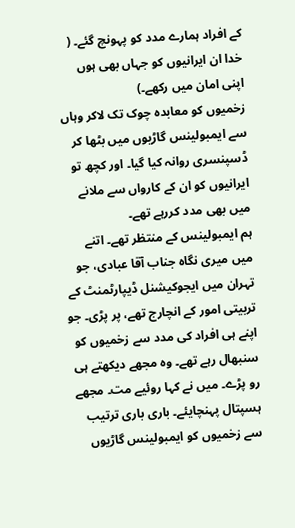کے افراد ہمارے مدد کو پہونچ گئے۔ ( خدا ان ایرانیوں کو جہاں بھی ہوں اپنی امان میں رکھے۔)
زخمیوں کو معابدہ چوک تک لاکر وہاں سے ایمبولینس گاڑیوں میں بٹھا کر ڈسپنسری روانہ کیا گیا۔ اور کچھ تو ایرانیوں کو ان کے کارواں سے ملانے میں بھی مدد کررہے تھے۔
ہم ایمبولینس کے منتظر تھے۔ اتنے میں میری نگاہ جناب آقا عبادی، جو تہران میں ایجوکیشنل ڈیپارٹمنٹ کے تربیتی امور کے انچارج تھے، پر پڑی۔ جو اپنے ہی افراد کی مدد سے زخمیوں کو سنبھال رہے تھے۔ وہ مجھے دیکھتے ہی رو پڑے۔ میں نے کہا روئیے مت۔ مجھے ہسپتال پہنچایئے۔ باری باری ترتیب سے زخمیوں کو ایمبولینس گاڑیوں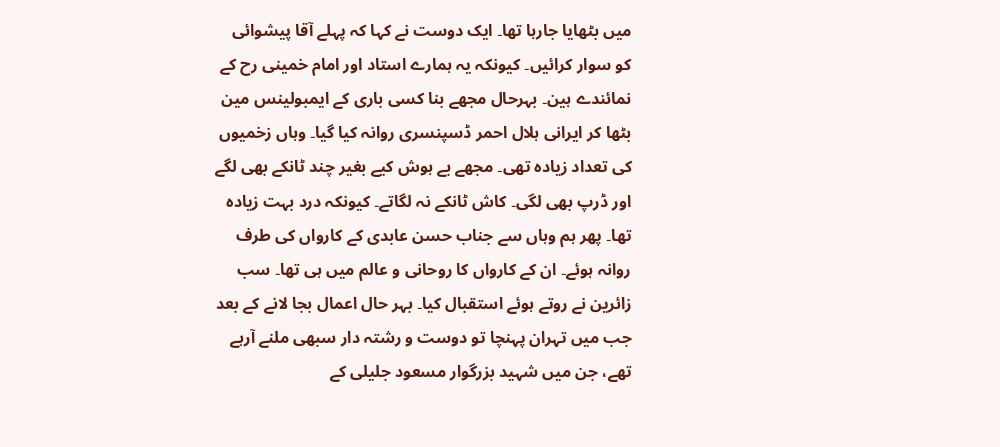میں بٹھایا جارہا تھا۔ ایک دوست نے کہا کہ پہلے آقا پیشوائی کو سوار کرائیں۔ کیونکہ یہ ہمارے استاد اور امام خمینی رح کے نمائندے ہین۔ بہرحال مجھے بنا کسی باری کے ایمبولینس مین بٹھا کر ایرانی ہلال احمر ڈسپنسری روانہ کیا گیا۔ وہاں زخمیوں کی تعداد زیادہ تھی۔ مجھے بے ہوش کیے بغیر چند ٹانکے بھی لگے اور ڈرپ بھی لگی۔ کاش ٹانکے نہ لگاتے۔ کیونکہ درد بہت زیادہ تھا۔ پھر ہم وہاں سے جناب حسن عابدی کے کارواں کی طرف روانہ ہوئے۔ ان کے کارواں کا روحانی و عالم میں ہی تھا۔ سب زائرین نے روتے ہوئے استقبال کیا۔ بہر حال اعمال بجا لانے کے بعد جب میں تہران پہنچا تو دوست و رشتہ دار سبھی ملنے آرہے تھے، جن میں شہید بزرگوار مسعود جلیلی کے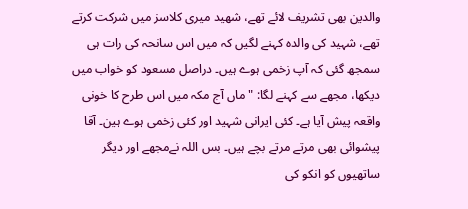والدین بھی تشریف لائے تھے، شھید میری کلاسز میں شرکت کرتے تھے، شہید کی والدہ کہنے لگیں کہ میں اس سانحہ کی رات ہی سمجھ گئی کہ آپ زخمی ہوے ہیں۔ دراصل مسعود کو خواب میں دیکھا، مجھے سے کہنے لگا: "ماں آج مکہ میں اس طرح کا خونی واقعہ پیش آیا ہے۔ کئی ایرانی شہید اور کئی زخمی ہوے ہین۔ آقا پیشوائی بھی مرتے مرتے بچے ہیں۔ بس اللہ نےمجھے اور دیگر ساتھیوں کو انکو کی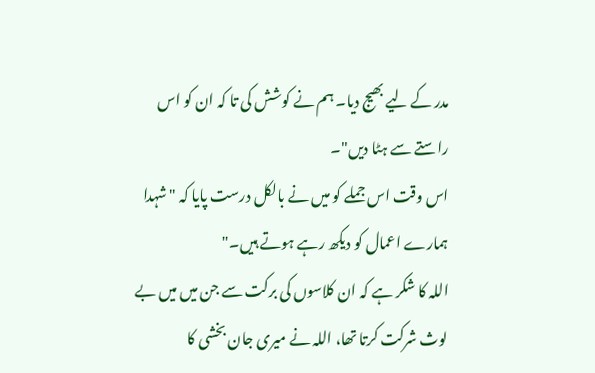مدر کے لیے بھیج دیا۔ ہم نے کوشش کی تا کہ ان کو اس راستے سے ہٹا دیں"۔
اس وقت اس جملے کو میں نے بالکل درست پایا کہ "شہدا ہمارے اعمال کو دیکھ رہے ہوتے ہیں۔"
اللہ کا شکر ہے کہ ان کلاسوں کی برکت سے جن میں میں بے لوث شرکت کرتا تھا، اللہ نے میری جان بخشی کا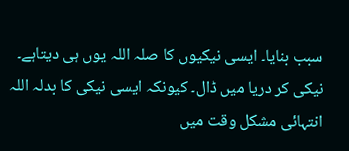سبب بنایا۔ ایسی نیکیوں کا صلہ اللہ یوں ہی دیتاہے۔
نیکی کر دریا میں ڈال۔ کیونکہ ایسی نیکی کا بدلہ اللہ انتہائی مشکل وقت میں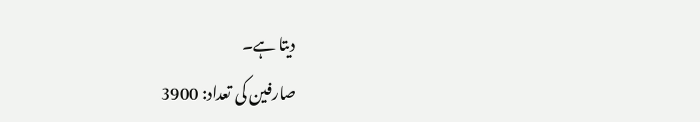دیتا ہے۔
صارفین کی تعداد: 3900